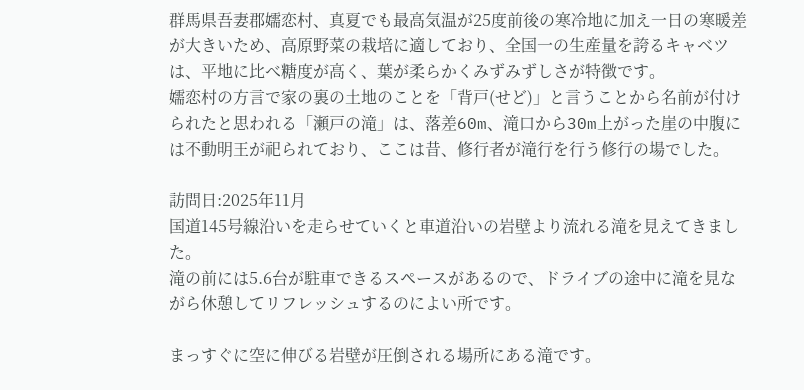群馬県吾妻郡嬬恋村、真夏でも最高気温が25度前後の寒冷地に加え一日の寒暖差が大きいため、高原野菜の栽培に適しており、全国一の生産量を誇るキャベツは、平地に比べ糖度が高く、葉が柔らかくみずみずしさが特徴です。
嬬恋村の方言で家の裏の土地のことを「背戸(せど)」と言うことから名前が付けられたと思われる「瀬戸の滝」は、落差60m、滝口から30m上がった崖の中腹には不動明王が祀られており、ここは昔、修行者が滝行を行う修行の場でした。

訪問日:2025年11月
国道145号線沿いを走らせていくと車道沿いの岩壁より流れる滝を見えてきました。
滝の前には5.6台が駐車できるスペースがあるので、ドライブの途中に滝を見ながら休憩してリフレッシュするのによい所です。

まっすぐに空に伸びる岩壁が圧倒される場所にある滝です。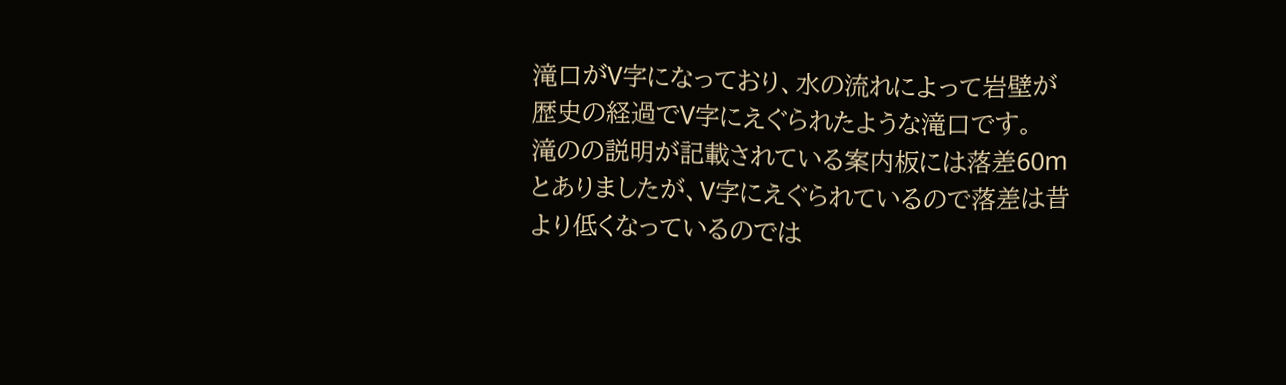滝口がV字になっており、水の流れによって岩壁が歴史の経過でV字にえぐられたような滝口です。
滝のの説明が記載されている案内板には落差60mとありましたが、V字にえぐられているので落差は昔より低くなっているのでは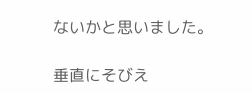ないかと思いました。

垂直にそびえ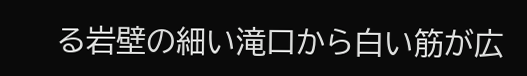る岩壁の細い滝口から白い筋が広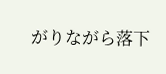がりながら落下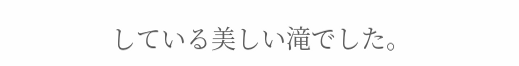している美しい滝でした。